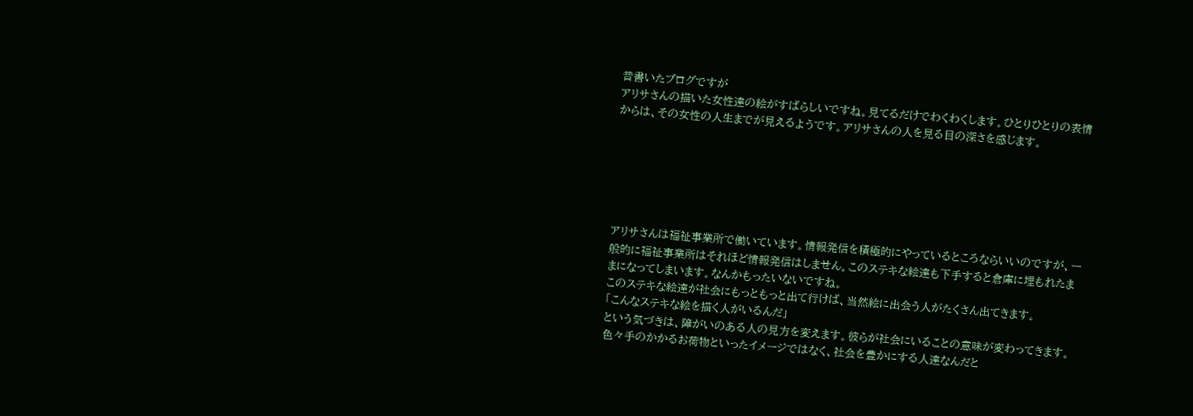昔書いたブログですが
アリサさんの描いた女性達の絵がすばらしいですね。見てるだけでわくわくします。ひとりひとりの表情からは、その女性の人生までが見えるようです。アリサさんの人を見る目の深さを感じます。






アリサさんは福祉事業所で働いています。情報発信を積極的にやっているところならいいのですが、一般的に福祉事業所はそれほど情報発信はしません。このステキな絵達も下手すると倉庫に埋もれたままになってしまいます。なんかもったいないですね。
このステキな絵達が社会にもっともっと出て行けば、当然絵に出会う人がたくさん出てきます。
「こんなステキな絵を描く人がいるんだ」
という気づきは、障がいのある人の見方を変えます。彼らが社会にいることの意味が変わってきます。色々手のかかるお荷物といったイメージではなく、社会を豊かにする人達なんだと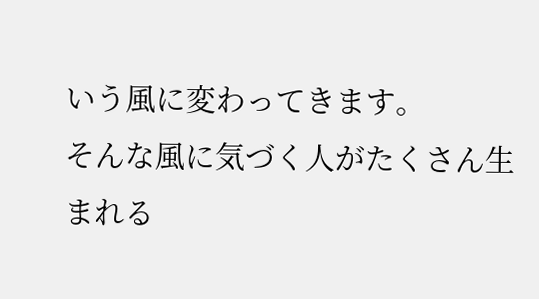いう風に変わってきます。
そんな風に気づく人がたくさん生まれる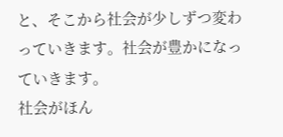と、そこから社会が少しずつ変わっていきます。社会が豊かになっていきます。
社会がほん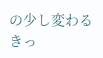の少し変わるきっ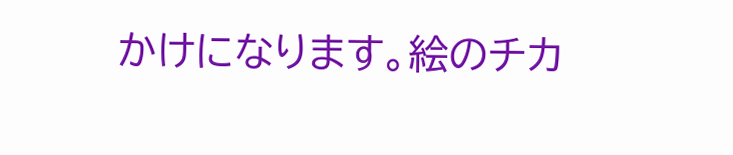かけになります。絵のチカ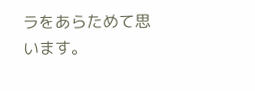ラをあらためて思います。